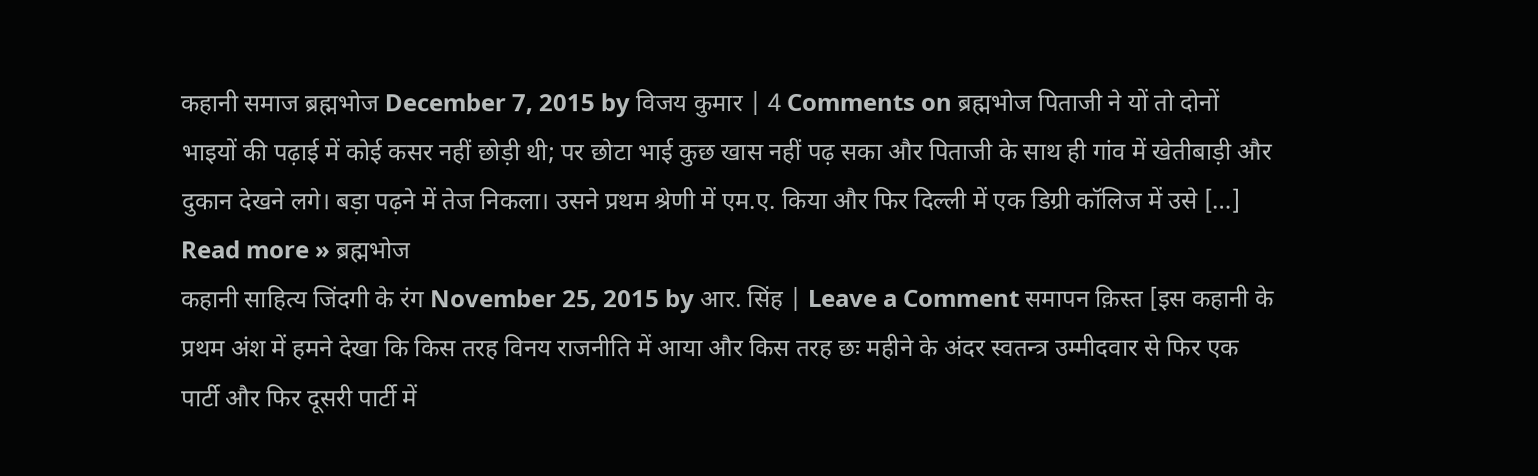कहानी समाज ब्रह्मभोज December 7, 2015 by विजय कुमार | 4 Comments on ब्रह्मभोज पिताजी ने यों तो दोनों भाइयों की पढ़ाई में कोई कसर नहीं छोड़ी थी; पर छोटा भाई कुछ खास नहीं पढ़ सका और पिताजी के साथ ही गांव में खेतीबाड़ी और दुकान देखने लगे। बड़ा पढ़ने में तेज निकला। उसने प्रथम श्रेणी में एम.ए. किया और फिर दिल्ली में एक डिग्री कॉलिज में उसे […] Read more » ब्रह्मभोज
कहानी साहित्य जिंदगी के रंग November 25, 2015 by आर. सिंह | Leave a Comment समापन क़िस्त [इस कहानी के प्रथम अंश में हमने देखा कि किस तरह विनय राजनीति में आया और किस तरह छः महीने के अंदर स्वतन्त्र उम्मीदवार से फिर एक पार्टी और फिर दूसरी पार्टी में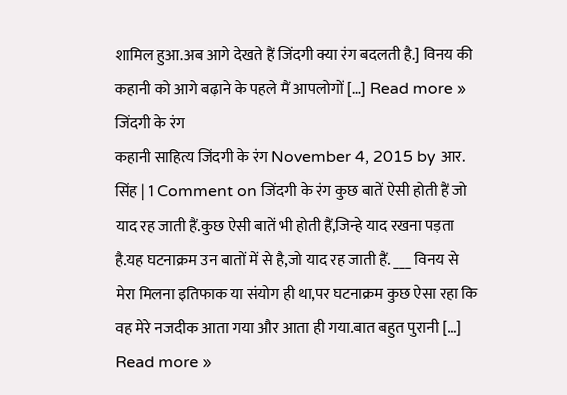शामिल हुआ.अब आगे देखते हैं जिंदगी क्या रंग बदलती है.] विनय की कहानी को आगे बढ़ाने के पहले मैं आपलोगों […] Read more » जिंदगी के रंग
कहानी साहित्य जिंदगी के रंग November 4, 2015 by आर. सिंह | 1 Comment on जिंदगी के रंग कुछ बातें ऐसी होती हैं जो याद रह जाती हैं.कुछ ऐसी बातें भी होती हैं,जिन्हे याद रखना पड़ता है.यह घटनाक्रम उन बातों में से है,जो याद रह जाती हैं. ___ विनय से मेरा मिलना इतिफाक या संयोग ही था,पर घटनाक्रम कुछ ऐसा रहा कि वह मेरे नजदीक आता गया और आता ही गया.बात बहुत पुरानी […] Read more »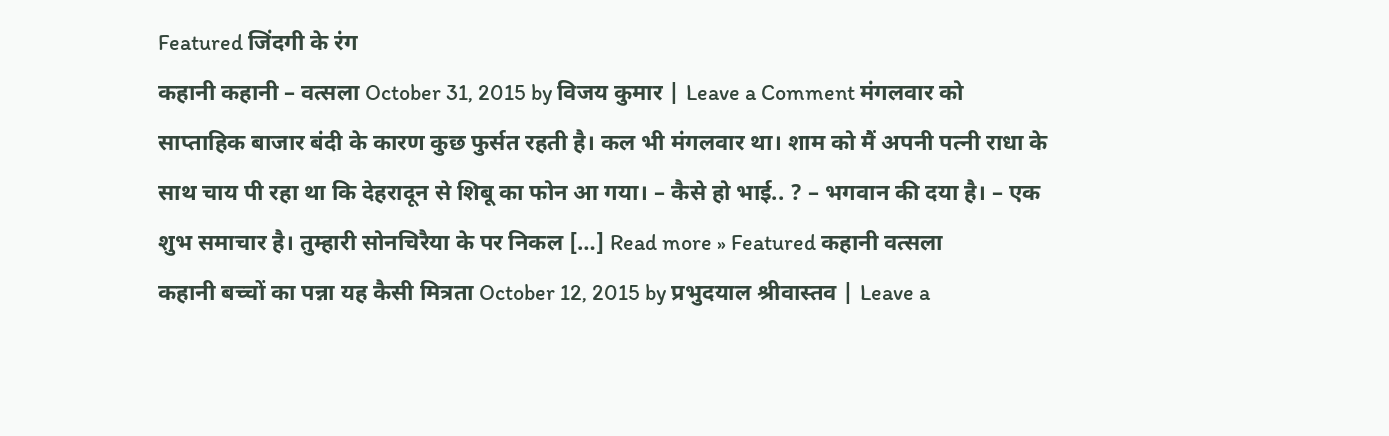Featured जिंदगी के रंग
कहानी कहानी – वत्सला October 31, 2015 by विजय कुमार | Leave a Comment मंगलवार को साप्ताहिक बाजार बंदी के कारण कुछ फुर्सत रहती है। कल भी मंगलवार था। शाम को मैं अपनी पत्नी राधा के साथ चाय पी रहा था कि देहरादून से शिबू का फोन आ गया। – कैसे हो भाई.. ? – भगवान की दया है। – एक शुभ समाचार है। तुम्हारी सोनचिरैया के पर निकल […] Read more » Featured कहानी वत्सला
कहानी बच्चों का पन्ना यह कैसी मित्रता October 12, 2015 by प्रभुदयाल श्रीवास्तव | Leave a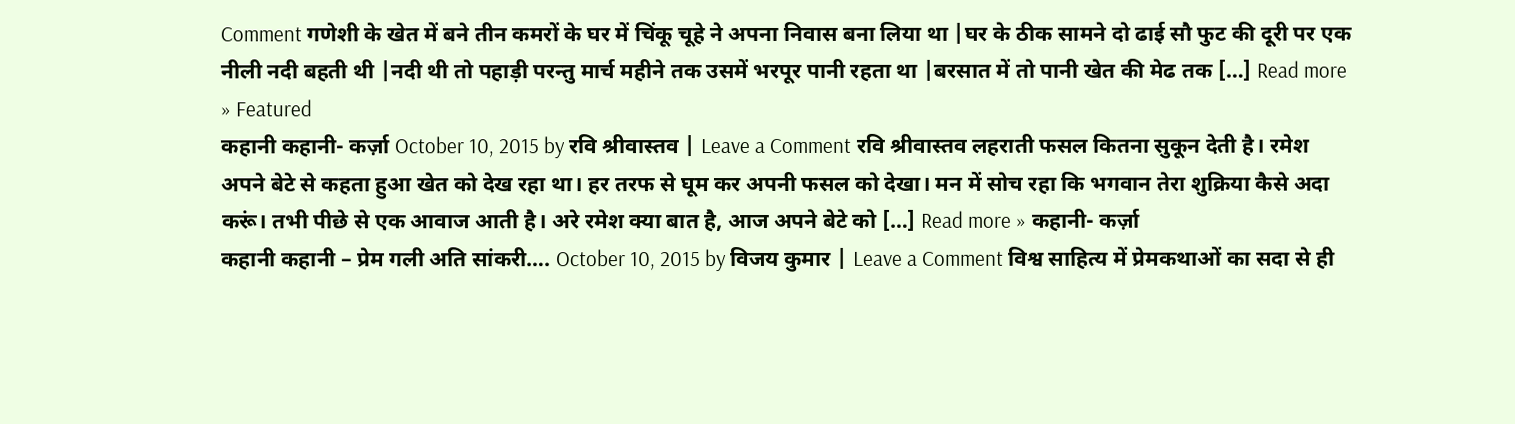Comment गणेशी के खेत में बने तीन कमरों के घर में चिंकू चूहे ने अपना निवास बना लिया था |घर के ठीक सामने दो ढाई सौ फुट की दूरी पर एक नीली नदी बहती थी |नदी थी तो पहाड़ी परन्तु मार्च महीने तक उसमें भरपूर पानी रहता था |बरसात में तो पानी खेत की मेढ तक […] Read more » Featured
कहानी कहानी- कर्ज़ा October 10, 2015 by रवि श्रीवास्तव | Leave a Comment रवि श्रीवास्तव लहराती फसल कितना सुकून देती है। रमेश अपने बेटे से कहता हुआ खेत को देख रहा था। हर तरफ से घूम कर अपनी फसल को देखा। मन में सोच रहा कि भगवान तेरा शुक्रिया कैसे अदा करूं। तभी पीछे से एक आवाज आती है। अरे रमेश क्या बात है, आज अपने बेटे को […] Read more » कहानी- कर्ज़ा
कहानी कहानी – प्रेम गली अति सांकरी…. October 10, 2015 by विजय कुमार | Leave a Comment विश्व साहित्य में प्रेमकथाओं का सदा से ही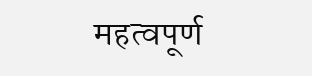महत्वपूर्ण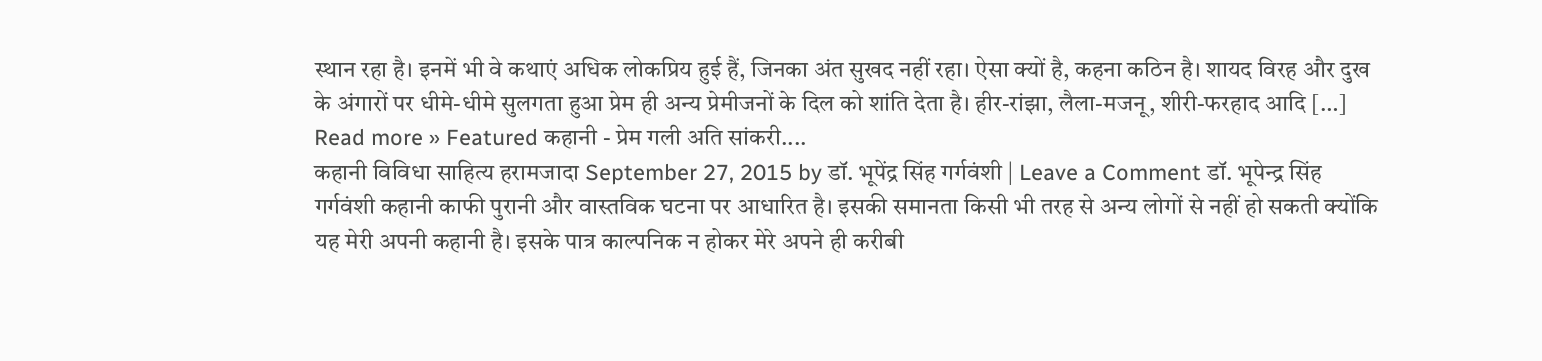स्थान रहा है। इनमें भी वे कथाएं अधिक लोकप्रिय हुई हैं, जिनका अंत सुखद नहीं रहा। ऐसा क्यों है, कहना कठिन है। शायद विरह और दुख के अंगारों पर धीमे-धीमे सुलगता हुआ प्रेम ही अन्य प्रेमीजनों के दिल को शांति देता है। हीर-रांझा, लैला-मजनू, शीरी-फरहाद आदि […] Read more » Featured कहानी - प्रेम गली अति सांकरी....
कहानी विविधा साहित्य हरामजादा September 27, 2015 by डॉ. भूपेंद्र सिंह गर्गवंशी | Leave a Comment डॉ. भूपेन्द्र सिंह गर्गवंशी कहानी काफी पुरानी और वास्तविक घटना पर आधारित है। इसकी समानता किसी भी तरह से अन्य लोगों से नहीं हो सकती क्योंकि यह मेरी अपनी कहानी है। इसके पात्र काल्पनिक न होकर मेरे अपने ही करीबी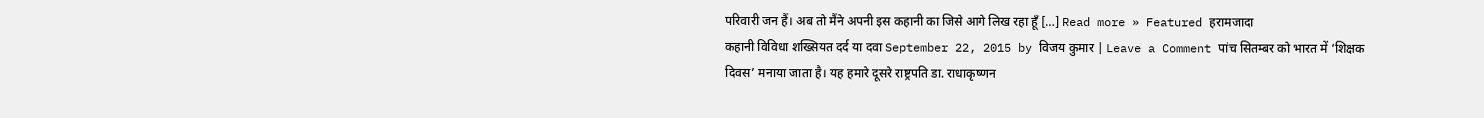परिवारी जन हैं। अब तो मैंने अपनी इस कहानी का जिसे आगे लिख रहा हूँ […] Read more » Featured हरामजादा
कहानी विविधा शख्सियत दर्द या दवा September 22, 2015 by विजय कुमार | Leave a Comment पांच सितम्बर को भारत में ‘शिक्षक दिवस’ मनाया जाता है। यह हमारे दूसरे राष्ट्रपति डा. राधाकृष्णन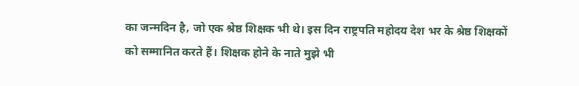का जन्मदिन है, जो एक श्रेष्ठ शिक्षक भी थे। इस दिन राष्ट्रपति महोदय देश भर के श्रेष्ठ शिक्षकों को सम्मानित करते हैं। शिक्षक होने के नाते मुझे भी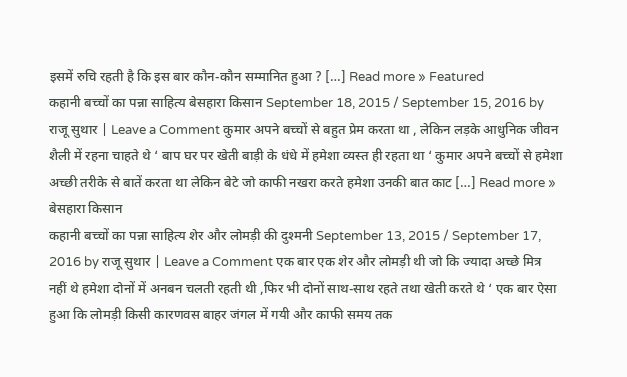इसमें रुचि रहती है कि इस बार कौन-कौन सम्मानित हुआ ? […] Read more » Featured
कहानी बच्चों का पन्ना साहित्य बेसहारा किसान September 18, 2015 / September 15, 2016 by राजू सुथार | Leave a Comment कुमार अपने बच्चों से बहुत प्रेम करता था , लेकिन लड़के आधुनिक जीवन शैली में रहना चाहते थे ‘ बाप घर पर खेती बाड़ी के धंधे में हमेशा व्यस्त ही रहता था ‘ कुमार अपने बच्चों से हमेशा अच्छी तरीके से बातें करता था लेकिन बेटे जो काफी नखरा करते हमेशा उनकी बात काट […] Read more » बेसहारा किसान
कहानी बच्चों का पन्ना साहित्य शेर और लोमड़ी की दुश्मनी September 13, 2015 / September 17, 2016 by राजू सुथार | Leave a Comment एक बार एक शेर और लोमड़ी थी जो कि ज्यादा अच्छे मित्र नहीं थे हमेशा दोनों में अनबन चलती रहती थी ,फिर भी दोनों साथ-साथ रहते तथा खेती करते थे ‘ एक बार ऐसा हुआ कि लोमड़ी किसी कारणवस बाहर जंगल में गयी और काफी समय तक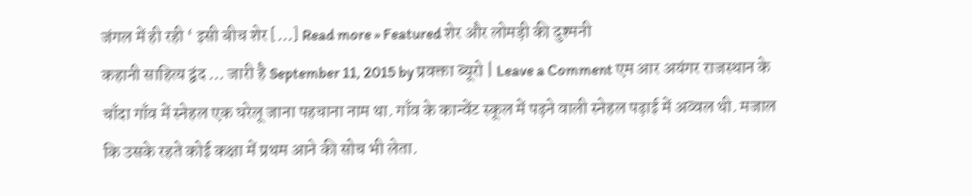जंगल में ही रही ‘ इसी बीच शेर […] Read more » Featured शेर और लोमड़ी की दुश्मनी
कहानी साहित्य द्वंद … जारी है September 11, 2015 by प्रवक्ता ब्यूरो | Leave a Comment एम आर अयंगर राजस्थान के चाँदा गाँव में स्नेहल एक घरेलू जाना पहचाना नाम था. गाँव के कान्वेंट स्कूल में पढ़ने वाली स्नेहल पढ़ाई में अव्वल थी. मजाल कि उसके रहते कोई कक्षा में प्रथम आने की सोच भी लेता.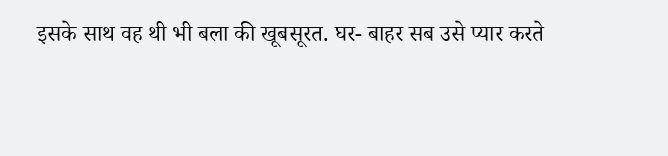इसके साथ वह थी भी बला की खूबसूरत. घर- बाहर सब उसे प्यार करते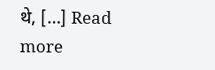थे, […] Read more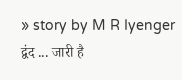» story by M R Iyenger द्वंद ... जारी है